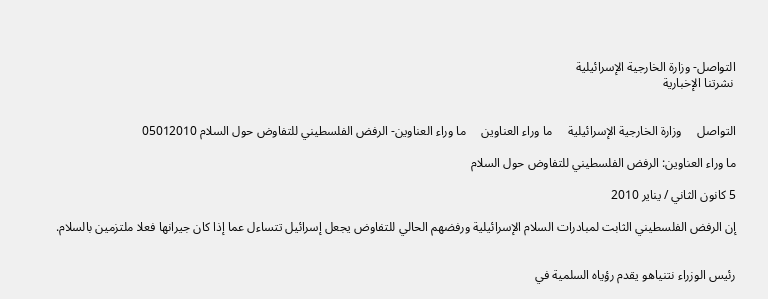التواصل- وزارة الخارجية الإسرائيلية
 نشرتنا الإخبارية


التواصل     وزارة الخارجية الإسرائيلية     ما وراء العناوين     ما وراء العناوين- الرفض الفلسطيني للتفاوض حول السلام 05012010

ما وراء العناوين: الرفض الفلسطيني للتفاوض حول السلام

5 كانون الثاني / يناير 2010

إن الرفض الفلسطيني الثابت لمبادرات السلام الإسرائيلية ورفضهم الحالي للتفاوض يجعل إسرائيل تتساءل عما إذا كان جيرانها فعلا ملتزمين بالسلام.


رئيس الوزراء نتنياهو يقدم رؤياه السلمية في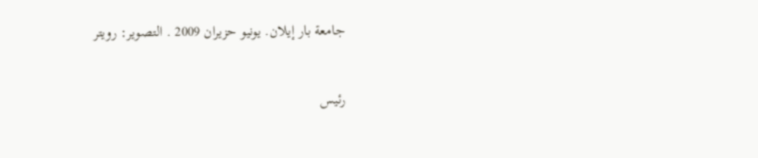جامعة بار إيلان. يونيو حزيران 2009 . التصوير: رويتر


رئيس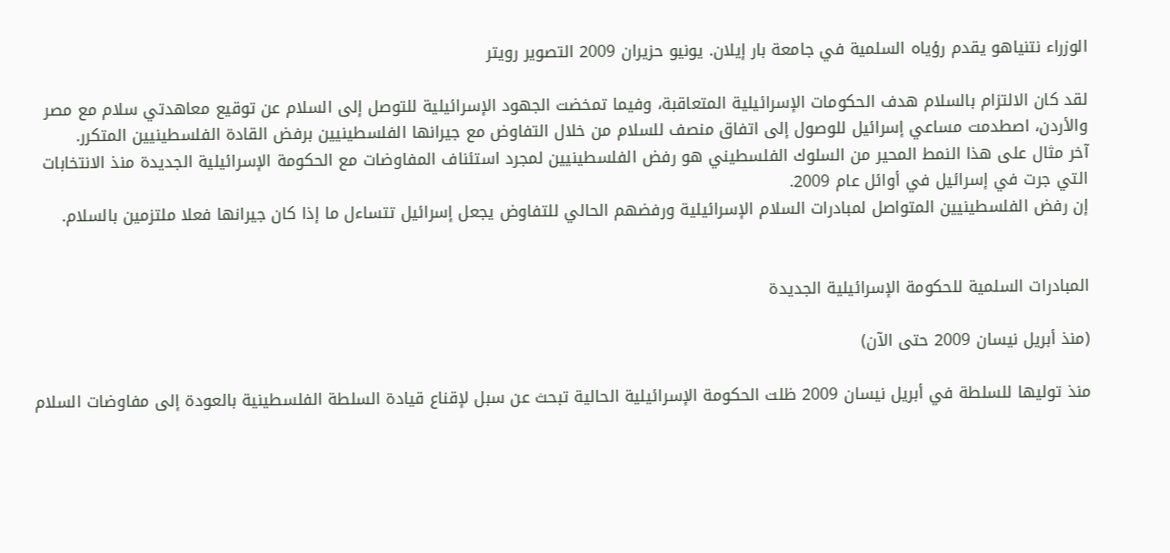الوزراء نتنياهو يقدم رؤياه السلمية في جامعة بار إيلان. يونيو حزيران 2009 التصوير رويتر

لقد كان الالتزام بالسلام هدف الحكومات الإسرائيلية المتعاقبة، وفيما تمخضت الجهود الإسرائيلية للتوصل إلى السلام عن توقيع معاهدتي سلام مع مصر والأردن، اصطدمت مساعي إسرائيل للوصول إلى اتفاق منصف للسلام من خلال التفاوض مع جيرانها الفلسطينيين برفض القادة الفلسطينيين المتكرر.
آخر مثال على هذا النمط المحير من السلوك الفلسطيني هو رفض الفلسطينيين لمجرد استئناف المفاوضات مع الحكومة الإسرائيلية الجديدة منذ الانتخابات التي جرت في إسرائيل في أوائل عام 2009.
إن رفض الفلسطينيين المتواصل لمبادرات السلام الإسرائيلية ورفضهم الحالي للتفاوض يجعل إسرائيل تتساءل ما إذا كان جيرانها فعلا ملتزمين بالسلام.


المبادرات السلمية للحكومة الإسرائيلية الجديدة

(منذ أبريل نيسان 2009 حتى الآن)

منذ توليها للسلطة في أبريل نيسان 2009 ظلت الحكومة الإسرائيلية الحالية تبحث عن سبل لإقناع قيادة السلطة الفلسطينية بالعودة إلى مفاوضات السلام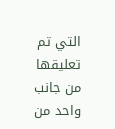التي تم تعليقها من جانب واحد من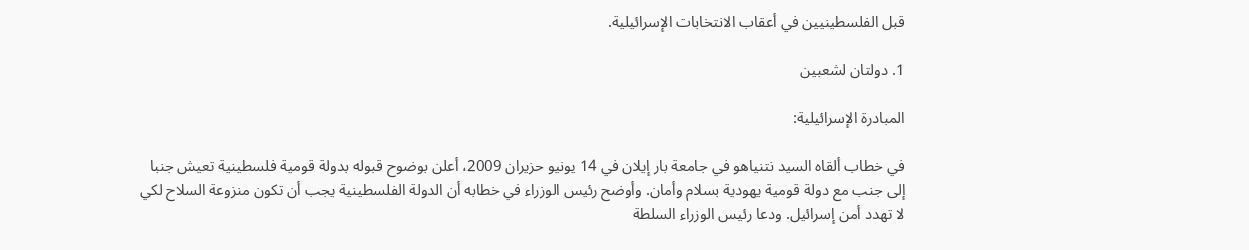قبل الفلسطينيين في أعقاب الانتخابات الإسرائيلية.

1. دولتان لشعبين

المبادرة الإسرائيلية:

في خطاب ألقاه السيد نتنياهو في جامعة بار إيلان في 14 يونيو حزيران 2009، أعلن بوضوح قبوله بدولة قومية فلسطينية تعيش جنبا إلى جنب مع دولة قومية يهودية بسلام وأمان. وأوضح رئيس الوزراء في خطابه أن الدولة الفلسطينية يجب أن تكون منزوعة السلاح لكي لا تهدد أمن إسرائيل. ودعا رئيس الوزراء السلطة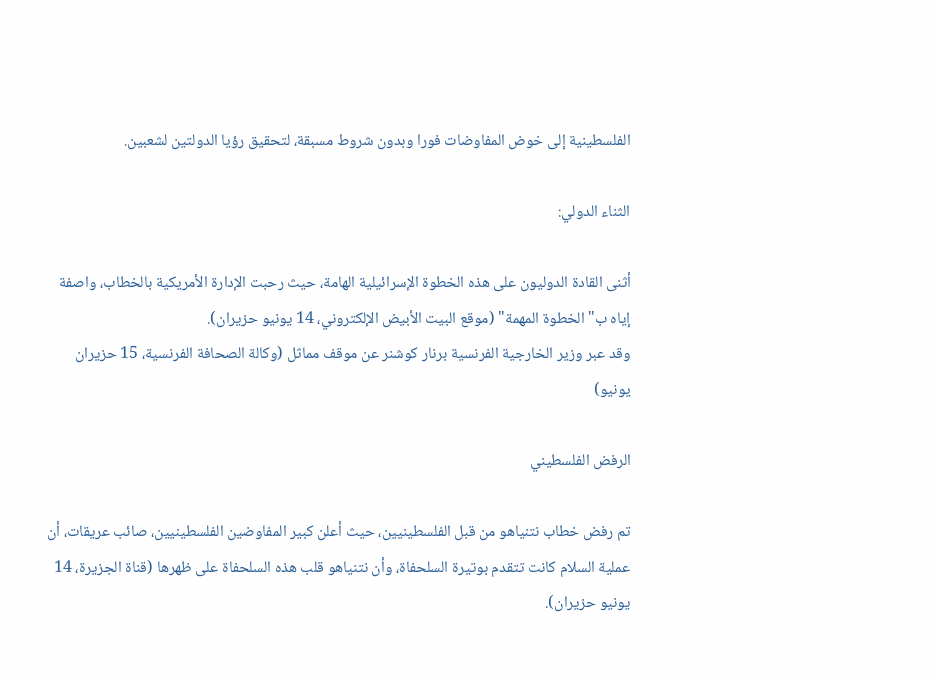الفلسطينية إلى خوض المفاوضات فورا وبدون شروط مسبقة، لتحقيق رؤيا الدولتين لشعبين.

الثناء الدولي:

أثنى القادة الدوليون على هذه الخطوة الإسرائيلية الهامة، حيث رحبت الإدارة الأمريكية بالخطاب، واصفة إياه ب"الخطوة المهمة" (موقع البيت الأبيض الإلكتروني، 14 يونيو حزيران).
وقد عبر وزير الخارجية الفرنسية برنار كوشنر عن موقف مماثل (وكالة الصحافة الفرنسية، 15 حزيران يونيو)

الرفض الفلسطيني

تم رفض خطاب نتنياهو من قبل الفلسطينيين، حيث أعلن كبير المفاوضين الفلسطينيين، صائب عريقات، أن عملية السلام كانت تتقدم بوتيرة السلحفاة، وأن نتنياهو قلب هذه السلحفاة على ظهرها (قناة الجزيرة، 14 يونيو حزيران).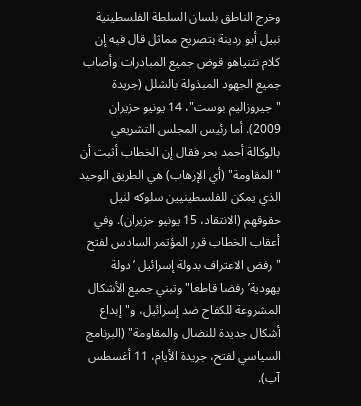وخرج الناطق بلسان السلطة الفلسطينية نبيل أبو ردينة بتصريح مماثل قال فيه إن كلام نتنياهو قوض جميع المبادرات وأصاب جميع الجهود المبذولة بالشلل (جريدة "جيروزاليم بوست"، 14 يونيو حزيران 2009). أما رئيس المجلس التشريعي بالوكالة أحمد بحر فقال إن الخطاب أثبت أن "المقاومة" (أي الإرهاب) هي الطريق الوحيد الذي يمكن للفلسطينيين سلوكه لنيل حقوقهم (الانتقاد، 15 يونيو حزيران). وفي أعقاب الخطاب قرر المؤتمر السادس لفتح "رفض الاعتراف بدولة إسرائيل ’دولة يهودية’ رفضا قاطعا" وتبني جميع الأشكال المشروعة للكفاح ضد إسرائيل، و"إبداع أشكال جديدة للنضال والمقاومة" (البرنامج السياسي لفتح، جريدة الأيام، 11 أغسطس آب).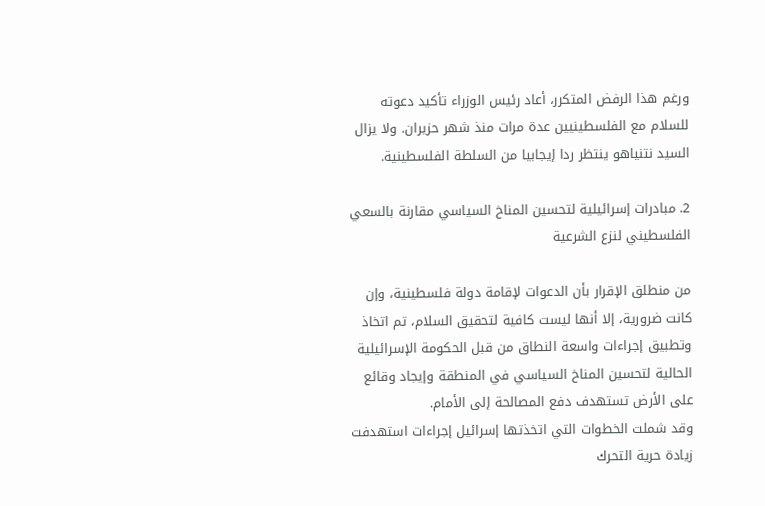ورغم هذا الرفض المتكرر، أعاد رئيس الوزراء تأكيد دعوته للسلام مع الفلسطينيين عدة مرات منذ شهر حزيران. ولا يزال السيد نتنياهو ينتظر ردا إيجابيا من السلطة الفلسطينية.

2. مبادرات إسرائيلية لتحسين المناخ السياسي مقارنة بالسعي الفلسطيني لنزع الشرعية

من منطلق الإقرار بأن الدعوات لإقامة دولة فلسطينية، وإن كانت ضرورية، إلا أنها ليست كافية لتحقيق السلام، تم اتخاذ وتطبيق إجراءات واسعة النطاق من قبل الحكومة الإسرائيلية الحالية لتحسين المناخ السياسي في المنطقة وإيجاد وقائع على الأرض تستهدف دفع المصالحة إلى الأمام.
وقد شملت الخطوات التي اتخذتها إسرائيل إجراءات استهدفت زيادة حرية التحرك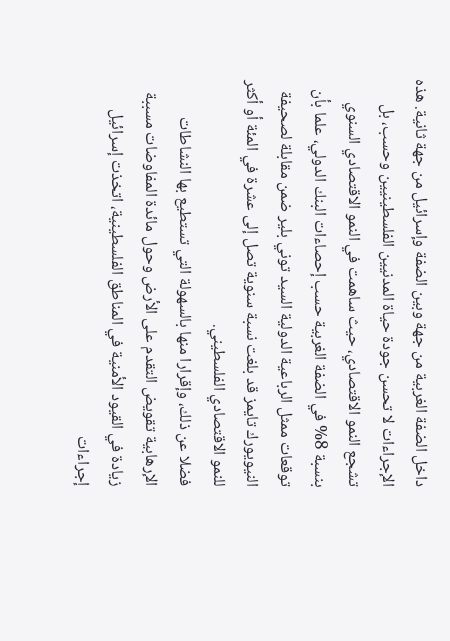داخل الضفة الغربية من جهة وبين الضفة وإسرائيل من جهة ثانية. هذه الإجراءات لا تحسن جودة حياة المدنيين الفلسطينيين وحسب، بل تشجع النمو الاقتصادي، حيث ساهمت في النمو الاقتصادي السنوي بنسبة 8% في الضفة الغربية حسب إحصاءات البنك الدولي، علما بأن توقعات ممثل الرباعية الدولية السيد توني بلير ضمن مقابلة لصحيفة النيويورك تايمز قد بلغت نسبة سنوية تصل إلى عشرة في المئة أو أكثر للنمو الاقتصادي الفلسطيني.
فضلا عن ذلك، وإقرارا منها بالسهولة التي تستطيع بها النشاطات الإرهابية تقويض التقدم على الأرض وحول مائدة المفاوضات مسببة زيادة في القيود الأمنية في المناطق الفلسطينية، اتخذت إسرائيل إجراءات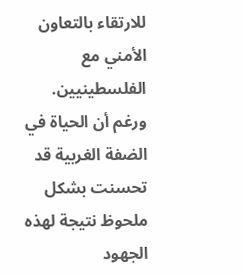للارتقاء بالتعاون الأمني مع الفلسطينيين.
ورغم أن الحياة في الضفة الغربية قد تحسنت بشكل ملحوظ نتيجة لهذه الجهود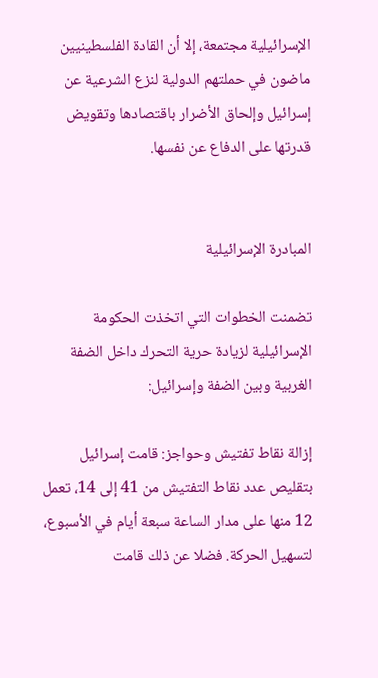الإسرائيلية مجتمعة، إلا أن القادة الفلسطينيين ماضون في حملتهم الدولية لنزع الشرعية عن إسرائيل وإلحاق الأضرار باقتصادها وتقويض قدرتها على الدفاع عن نفسها.


المبادرة الإسرائيلية

تضمنت الخطوات التي اتخذت الحكومة الإسرائيلية لزيادة حرية التحرك داخل الضفة الغربية وبين الضفة وإسرائيل:

إزالة نقاط تفتيش وحواجز: قامت إسرائيل بتقليص عدد نقاط التفتيش من 41 إلى 14، تعمل 12 منها على مدار الساعة سبعة أيام في الأسبوع، لتسهيل الحركة. فضلا عن ذلك قامت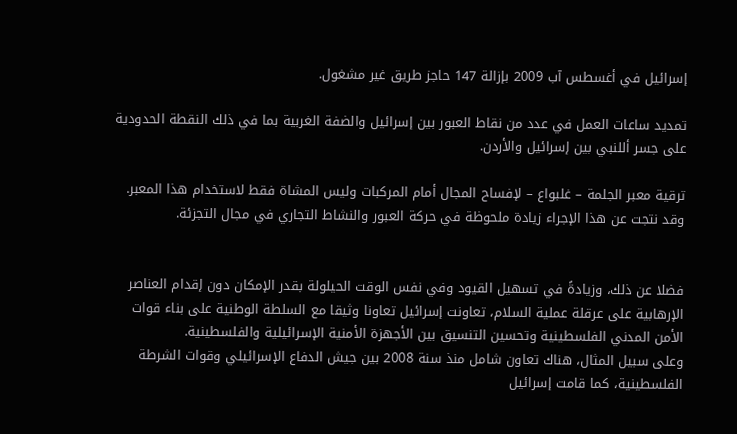إسرائيل في أغسطس آب 2009 بإزالة 147 حاجز طريق غير مشغول.

تمديد ساعات العمل في عدد من نقاط العبور بين إسرائيل والضفة الغربية بما في ذلك النقطة الحدودية على جسر أللنبي بين إسرائيل والأردن.

ترقية معبر الجلمة – غلبواع – لإفساح المجال أمام المركبات وليس المشاة فقط لاستخدام هذا المعبر. وقد نتجت عن هذا الإجراء زيادة ملحوظة في حركة العبور والنشاط التجاري في مجال التجزئة.


فضلا عن ذلك، وزيادةً في تسهيل القيود وفي نفس الوقت الحيلولة بقدر الإمكان دون إقدام العناصر الإرهابية على عرقلة عملية السلام، تعاونت إسرائيل تعاونا وثيقا مع السلطة الوطنية على بناء قوات الأمن المدني الفلسطينية وتحسين التنسيق بين الأجهزة الأمنية الإسرائيلية والفلسطينية.
وعلى سبيل المثال، هناك تعاون شامل منذ سنة 2008 بين جيش الدفاع الإسرائيلي وقوات الشرطة الفلسطينية، كما قامت إسرائيل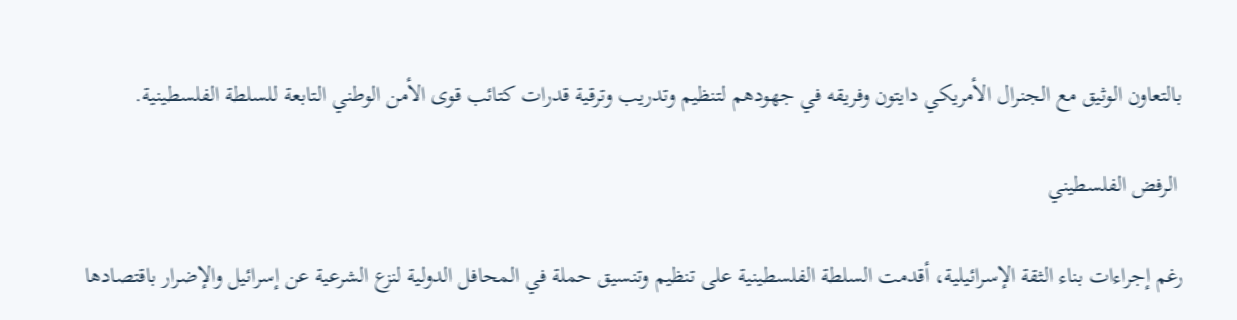بالتعاون الوثيق مع الجنرال الأمريكي دايتون وفريقه في جهودهم لتنظيم وتدريب وترقية قدرات كتائب قوى الأمن الوطني التابعة للسلطة الفلسطينية.

 الرفض الفلسطيني

رغم إجراءات بناء الثقة الإسرائيلية، أقدمت السلطة الفلسطينية على تنظيم وتنسيق حملة في المحافل الدولية لنزع الشرعية عن إسرائيل والإضرار باقتصادها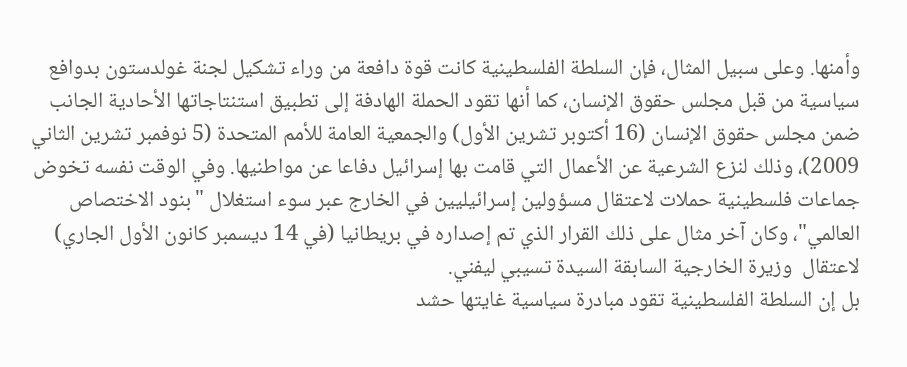وأمنها. وعلى سبيل المثال، فإن السلطة الفلسطينية كانت قوة دافعة من وراء تشكيل لجنة غولدستون بدوافع سياسية من قبل مجلس حقوق الإنسان، كما أنها تقود الحملة الهادفة إلى تطبيق استنتاجاتها الأحادية الجانب ضمن مجلس حقوق الإنسان (16 أكتوبر تشرين الأول) والجمعية العامة للأمم المتحدة (5 نوفمبر تشرين الثاني 2009)، وذلك لنزع الشرعية عن الأعمال التي قامت بها إسرائيل دفاعا عن مواطنيها. وفي الوقت نفسه تخوض جماعات فلسطينية حملات لاعتقال مسؤولين إسرائيليين في الخارج عبر سوء استغلال "بنود الاختصاص العالمي"، وكان آخر مثال على ذلك القرار الذي تم إصداره في بريطانيا (في 14 ديسمبر كانون الأول الجاري) لاعتقال  وزيرة الخارجية السابقة السيدة تسيبي ليفني.
بل إن السلطة الفلسطينية تقود مبادرة سياسية غايتها حشد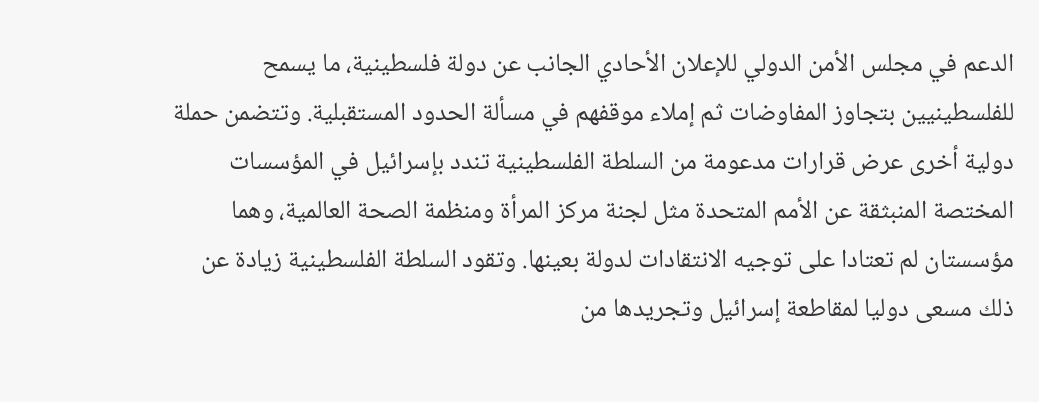الدعم في مجلس الأمن الدولي للإعلان الأحادي الجانب عن دولة فلسطينية، ما يسمح للفلسطينيين بتجاوز المفاوضات ثم إملاء موقفهم في مسألة الحدود المستقبلية. وتتضمن حملة دولية أخرى عرض قرارات مدعومة من السلطة الفلسطينية تندد بإسرائيل في المؤسسات المختصة المنبثقة عن الأمم المتحدة مثل لجنة مركز المرأة ومنظمة الصحة العالمية، وهما مؤسستان لم تعتادا على توجيه الانتقادات لدولة بعينها. وتقود السلطة الفلسطينية زيادة عن ذلك مسعى دوليا لمقاطعة إسرائيل وتجريدها من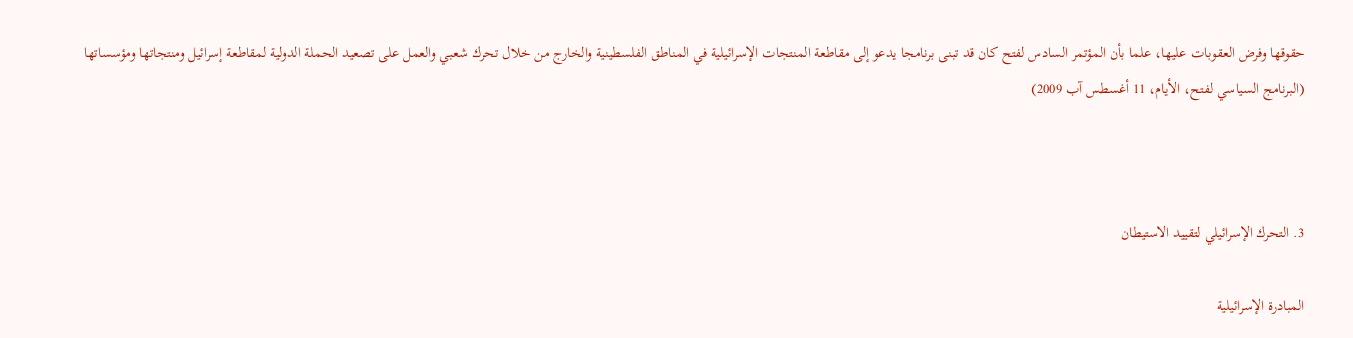حقوقها وفرض العقوبات عليها، علما بأن المؤتمر السادس لفتح كان قد تبنى برنامجا يدعو إلى مقاطعة المنتجات الإسرائيلية في المناطق الفلسطينية والخارج من خلال تحرك شعبي والعمل على تصعيد الحملة الدولية لمقاطعة إسرائيل ومنتجاتها ومؤسساتها (البرنامج السياسي لفتح، الأيام، 11 أغسطس آب 2009)



3. التحرك الإسرائيلي لتقييد الاستيطان

المبادرة الإسرائيلية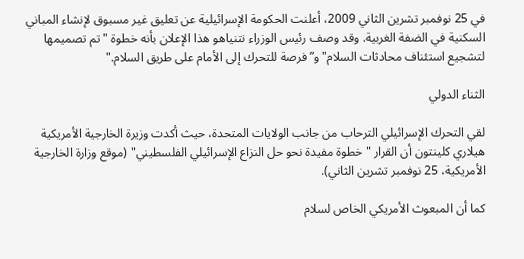في 25 نوفمبر تشرين الثاني 2009، أعلنت الحكومة الإسرائيلية عن تعليق غير مسبوق لإنشاء المباني السكنية في الضفة الغربية. وقد وصف رئيس الوزراء نتنياهو هذا الإعلان بأنه خطوة "تم تصميمها لتشجيع استئناف محادثات السلام" و”فرصة للتحرك إلى الأمام على طريق السلام."

الثناء الدولي

لقي التحرك الإسرائيلي الترحاب من جانب الولايات المتحدة، حيث أكدت وزيرة الخارجية الأمريكية هيلاري كلينتون أن القرار "خطوة مفيدة نحو حل النزاع الإسرائيلي الفلسطيني" (موقع وزارة الخارجية الأمريكية، 25 نوفمبر تشرين الثاني).

كما أن المبعوث الأمريكي الخاص لسلام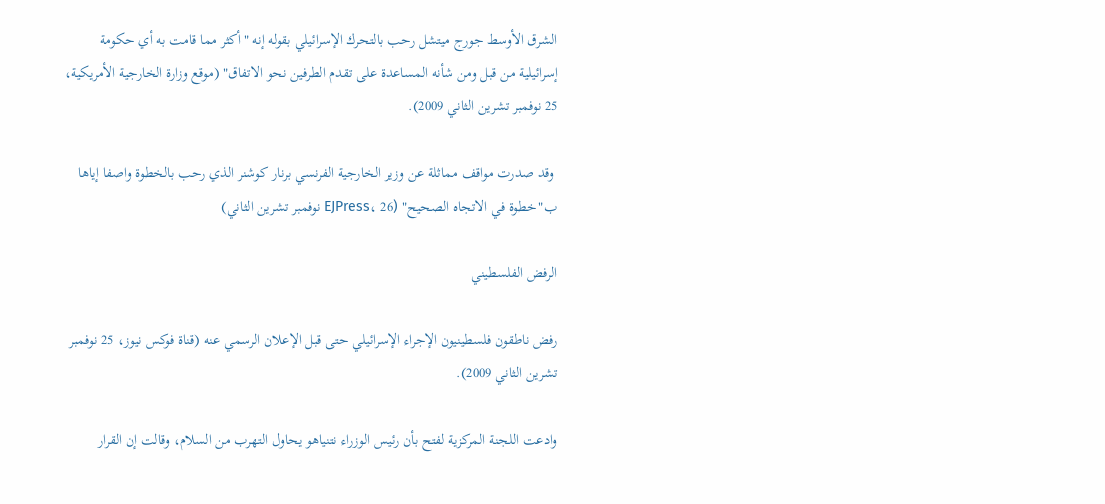الشرق الأوسط جورج ميتشل رحب بالتحرك الإسرائيلي بقوله إنه "أكثر مما قامت به أي حكومة إسرائيلية من قبل ومن شأنه المساعدة على تقدم الطرفين نحو الاتفاق" (موقع وزارة الخارجية الأمريكية، 25 نوفمبر تشرين الثاني 2009).

 وقد صدرت مواقف مماثلة عن وزير الخارجية الفرنسي برنار كوشنر الذي رحب بالخطوة واصفا إياها ب"خطوة في الاتجاه الصحيح" (EJPress، 26 نوفمبر تشرين الثاني)

الرفض الفلسطيني

رفض ناطقون فلسطينيون الإجراء الإسرائيلي حتى قبل الإعلان الرسمي عنه (قناة فوكس نيوز، 25 نوفمبر تشرين الثاني 2009).

وادعت اللجنة المركزية لفتح بأن رئيس الوزراء نتنياهو يحاول التهرب من السلام، وقالت إن القرار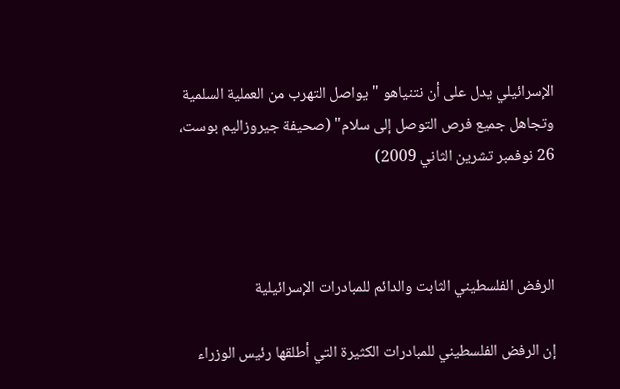الإسرائيلي يدل على أن نتنياهو "يواصل التهرب من العملية السلمية وتجاهل جميع فرص التوصل إلى سلام" (صحيفة جيروزاليم بوست، 26 نوفمبر تشرين الثاني 2009)



الرفض الفلسطيني الثابت والدائم للمبادرات الإسرائيلية

إن الرفض الفلسطيني للمبادرات الكثيرة التي أطلقها رئيس الوزراء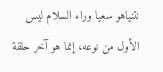نتنياهو سعيا وراء السلام ليس الأول من نوعه، إنما هو آخر حلقة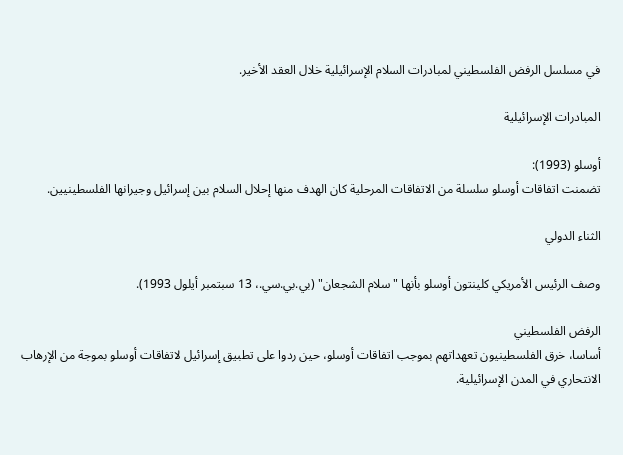في مسلسل الرفض الفلسطيني لمبادرات السلام الإسرائيلية خلال العقد الأخير.

المبادرات الإسرائيلية

أوسلو (1993):
تضمنت اتفاقات أوسلو سلسلة من الاتفاقات المرحلية كان الهدف منها إحلال السلام بين إسرائيل وجيرانها الفلسطينيين.

الثناء الدولي

وصف الرئيس الأمريكي كلينتون أوسلو بأنها "سلام الشجعان" (بي.بي.سي.، 13 سبتمبر أيلول 1993).

الرفض الفلسطيني
أساسا، خرق الفلسطينيون تعهداتهم بموجب اتفاقات أوسلو، حين ردوا على تطبيق إسرائيل لاتفاقات أوسلو بموجة من الإرهاب الانتحاري في المدن الإسرائيلية.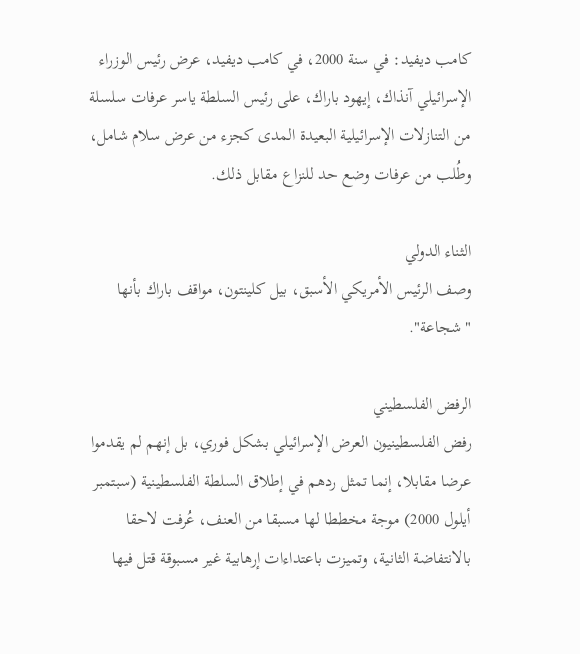كامب ديفيد: في سنة 2000، في كامب ديفيد، عرض رئيس الوزراء الإسرائيلي آنذاك، إيهود باراك، على رئيس السلطة ياسر عرفات سلسلة من التنازلات الإسرائيلية البعيدة المدى كجزء من عرض سلام شامل، وطُلب من عرفات وضع حد للنزاع مقابل ذلك.

الثناء الدولي
وصف الرئيس الأمريكي الأسبق، بيل كلينتون، مواقف باراك بأنها "شجاعة".

الرفض الفلسطيني
رفض الفلسطينيون العرض الإسرائيلي بشكل فوري، بل إنهم لم يقدموا عرضا مقابلا، إنما تمثل ردهم في إطلاق السلطة الفلسطينية (سبتمبر أيلول 2000) موجة مخططا لها مسبقا من العنف، عُرفت لاحقا بالانتفاضة الثانية، وتميزت باعتداءات إرهابية غير مسبوقة قتل فيها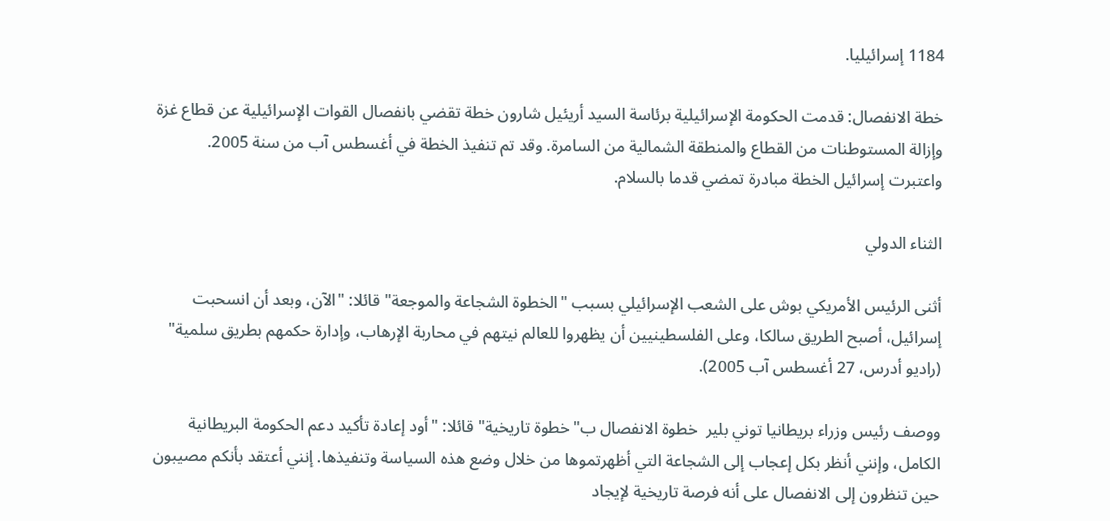1184 إسرائيليا.

خطة الانفصال: قدمت الحكومة الإسرائيلية برئاسة السيد أريئيل شارون خطة تقضي بانفصال القوات الإسرائيلية عن قطاع غزة وإزالة المستوطنات من القطاع والمنطقة الشمالية من السامرة. وقد تم تنفيذ الخطة في أغسطس آب من سنة 2005. واعتبرت إسرائيل الخطة مبادرة تمضي قدما بالسلام.

الثناء الدولي

أثنى الرئيس الأمريكي بوش على الشعب الإسرائيلي بسبب "الخطوة الشجاعة والموجعة" قائلا: "الآن، وبعد أن انسحبت إسرائيل، أصبح الطريق سالكا، وعلى الفلسطينيين أن يظهروا للعالم نيتهم في محاربة الإرهاب، وإدارة حكمهم بطريق سلمية" (راديو أدرس، 27 أغسطس آب 2005).

ووصف رئيس وزراء بريطانيا توني بلير  خطوة الانفصال ب"خطوة تاريخية" قائلا: "أود إعادة تأكيد دعم الحكومة البريطانية الكامل، وإنني أنظر بكل إعجاب إلى الشجاعة التي أظهرتموها من خلال وضع هذه السياسة وتنفيذها. إنني أعتقد بأنكم مصيبون حين تنظرون إلى الانفصال على أنه فرصة تاريخية لإيجاد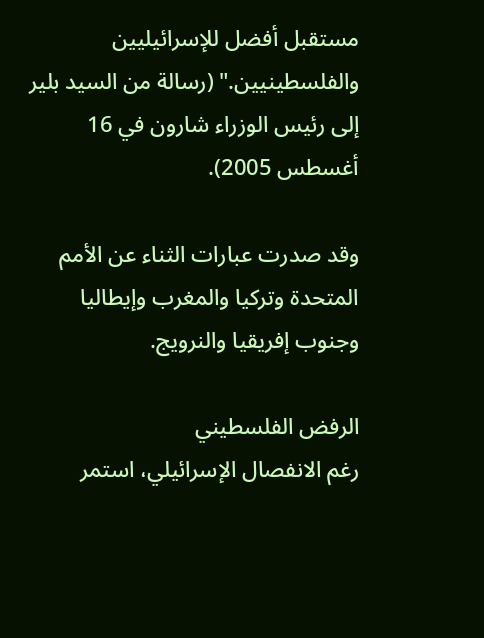مستقبل أفضل للإسرائيليين والفلسطينيين." (رسالة من السيد بلير إلى رئيس الوزراء شارون في 16 أغسطس 2005).

وقد صدرت عبارات الثناء عن الأمم المتحدة وتركيا والمغرب وإيطاليا وجنوب إفريقيا والنرويج.

الرفض الفلسطيني
رغم الانفصال الإسرائيلي، استمر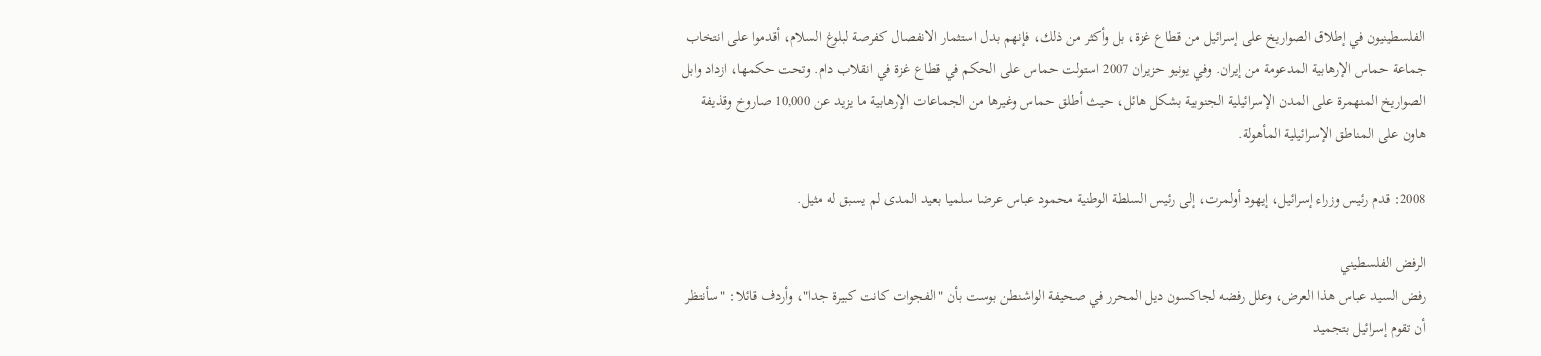الفلسطينيون في إطلاق الصواريخ على إسرائيل من قطاع غزة، بل وأكثر من ذلك، فإنهم بدل استثمار الانفصال كفرصة لبلوغ السلام، أقدموا على انتخاب جماعة حماس الإرهابية المدعومة من إيران. وفي يونيو حزيران 2007 استولت حماس على الحكم في قطاع غزة في انقلاب دام. وتحت حكمها، ازداد وابل الصواريخ المنهمرة على المدن الإسرائيلية الجنوبية بشكل هائل، حيث أطلق حماس وغيرها من الجماعات الإرهابية ما يزيد عن 10,000 صاروخ وقذيفة هاون على المناطق الإسرائيلية المأهولة.

2008: قدم رئيس وزراء إسرائيل، إيهود أولمرت، إلى رئيس السلطة الوطنية محمود عباس عرضا سلميا بعيد المدى لم يسبق له مثيل.

الرفض الفلسطيني
رفض السيد عباس هذا العرض، وعلل رفضه لجاكسون ديل المحرر في صحيفة الواشنطن بوست بأن "الفجوات كانت كبيرة جدا"، وأردف قائلا: "سأنتظر أن تقوم إسرائيل بتجميد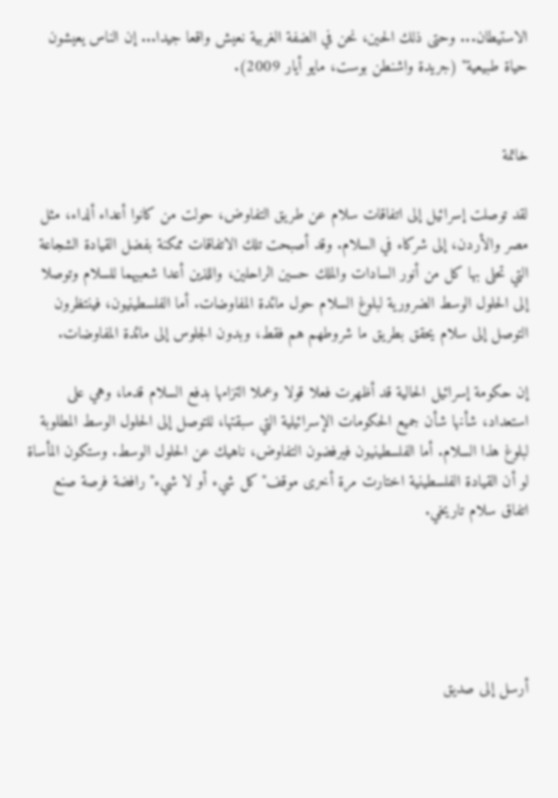الاستيطان... وحتى ذلك الحين، نحن في الضفة الغربية نعيش واقعا جيدا... إن الناس يعيشون حياة طبيعية" (جريدة واشنطن بوست، مايو أيار 2009).


خاتمة

لقد توصلت إسرائيل إلى اتفاقات سلام عن طريق التفاوض، حولت من كانوا أعداء ألداء، مثل مصر والأردن، إلى شركاء في السلام. وقد أصبحت تلك الاتفاقات ممكنة بفضل القيادة الشجاعة التي تحلى بها كل من أنور السادات والملك حسين الراحلين، واللذين أعدا شعبيهما للسلام وتوصلا إلى الحلول الوسط الضرورية لبلوغ السلام حول مائدة المفاوضات. أما الفلسطينيون، فينتظرون التوصل إلى سلام يحقق بطريق ما شروطهم هم فقط، وبدون الجلوس إلى مائدة المفاوضات.

إن حكومة إسرائيل الحالية قد أظهرت فعلا قولا وعملا التزامها بدفع السلام قدما، وهي على استعداد، شأنها شأن جميع الحكومات الإسرائيلية التي سبقتها، للتوصل إلى الحلول الوسط المطلوبة لبلوغ هذا السلام. أما الفلسطينيون فيرفضون التفاوض، ناهيك عن الحلول الوسط. وستكون المأساة لو أن القيادة الفلسطينية اختارت مرة أخرى موقف"كل شيء أو لا شيء" رافضة فرصة صنع اتفاق سلام تاريخي.





أرسل إلى صديق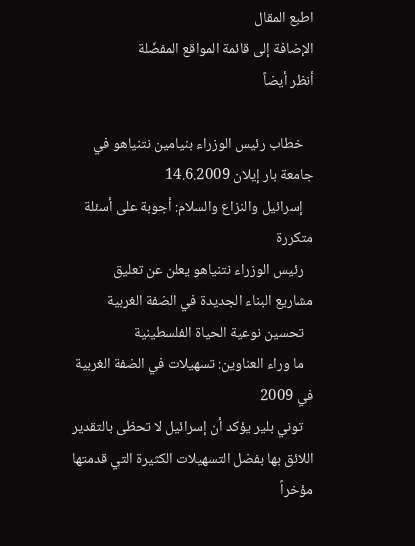اطبع المقال
الإضافة إلى قائمة المواقع المفضّلة
أنظر أيضاً

   خطاب رئيس الوزراء بنيامين نتنياهو في جامعة بار إيلان 14.6.2009
   إسرائيل والنزاع والسلام: أجوبة على أسئلة متكررة
   رئيس الوزراء نتنياهو يعلن عن تعليق مشاريع البناء الجديدة في الضفة الغربية
   تحسين نوعية الحياة الفلسطينية
   ما وراء العناوين: تسهيلات في الضفة الغربية في 2009
   توني بلير يؤكد أن إسرائيل لا تحظى بالتقدير اللائق بها بفضل التسهيلات الكثيرة التي قدمتها مؤخراً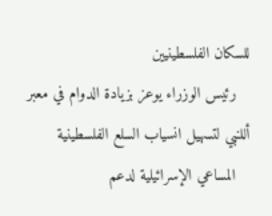للسكان الفلسطينيين
   رئيس الوزراء يوعز بزيادة الدوام في معبر أللنبي لتسهيل انسياب السلع الفلسطينية
   المساعي الإسرائيلية لدعم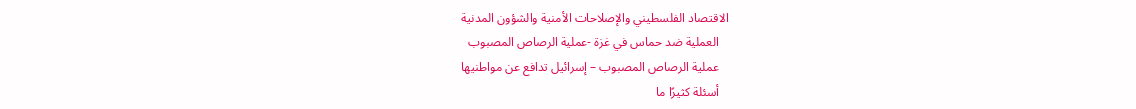الاقتصاد الفلسطيني والإصلاحات الأمنية والشؤون المدنية
   العملية ضد حماس في غزة -عملية الرصاص المصبوب
   عملية الرصاص المصبوب – إسرائيل تدافع عن مواطنيها
   أسئلة كثيرًا ما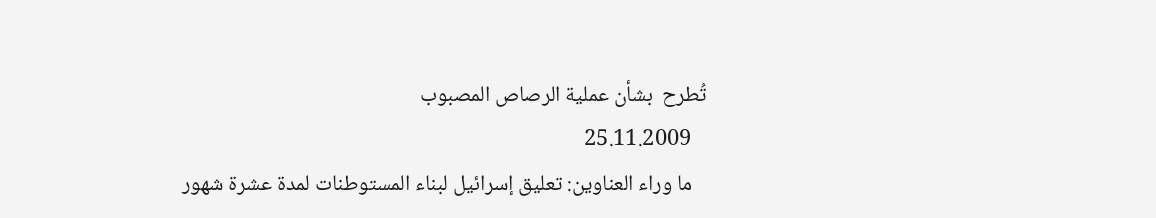تُطرح  بشأن عملية الرصاص المصبوب
   25.11.2009
   ما وراء العناوين: تعليق إسرائيل لبناء المستوطنات لمدة عشرة شهور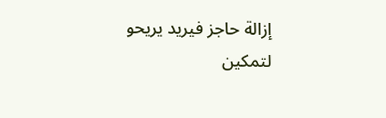إزالة حاجز فيريد يريحو لتمكين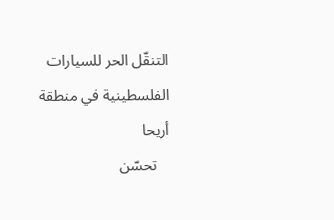التنقّل الحر للسيارات الفلسطينية في منطقة أريحا
   تحسّن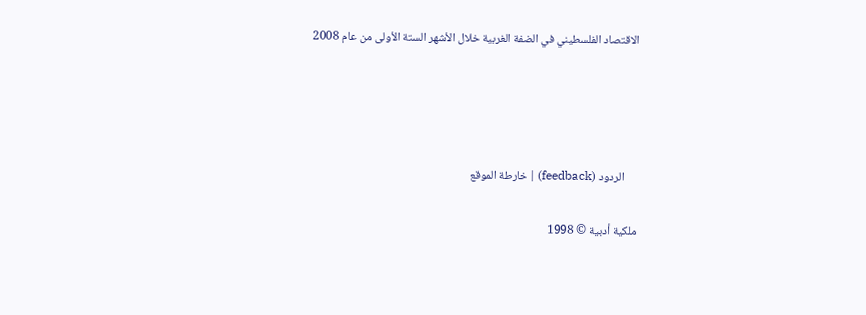الاقتصاد الفلسطيني في الضفة الغربية خلال الأشهر الستة الأولى من عام 2008




     الردود (feedback) | خارطة الموقع

ملكية أدبية © 1998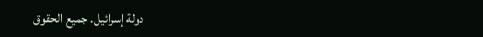دولة إسرائيل. جميع الحقوق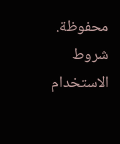محفوظة.   شروط الاستخدام